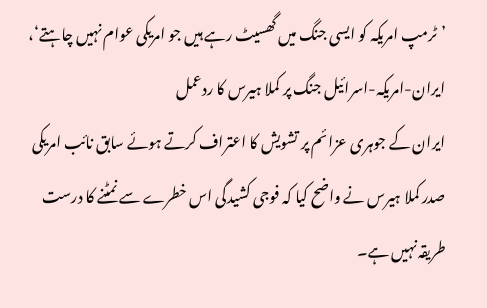’ٹرمپ امریکہ کو ایسی جنگ میں گھسیٹ رہے ہیں جو امریکی عوام نہیں چاہتے‘، ایران-امریکہ-اسرائیل جنگ پر کملا ہیرس کا ردعمل
ایران کے جوہری عزائم پر تشویش کا اعتراف کرتے ہوئے سابق نائب امریکی صدر کملا ہیرس نے واضح کیا کہ فوجی کشیدگی اس خطرے سے نمٹنے کا درست طریقہ نہیں ہے۔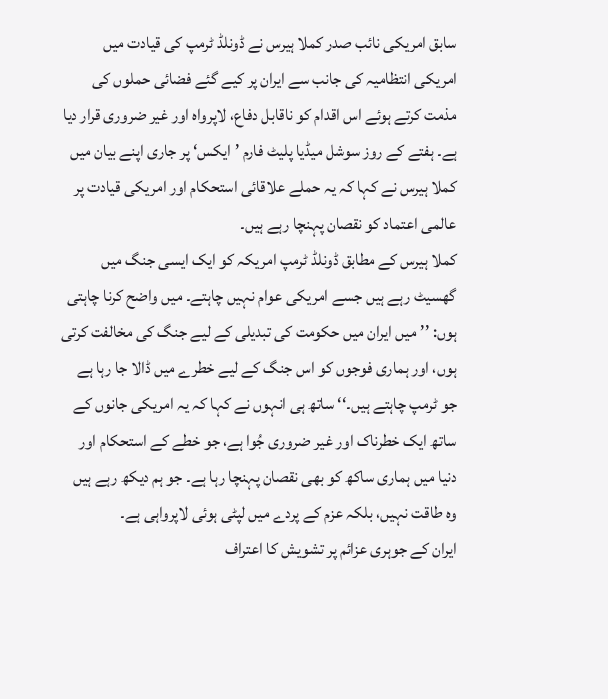سابق امریکی نائب صدر کملا ہیرس نے ڈونلڈ ٹرمپ کی قیادت میں امریکی انتظامیہ کی جانب سے ایران پر کیے گئے فضائی حملوں کی مذمت کرتے ہوئے اس اقدام کو ناقابل دفاع، لاپرواہ اور غیر ضروری قرار دیا ہے۔ ہفتے کے روز سوشل میڈیا پلیٹ فارم ’ایکس‘ پر جاری اپنے بیان میں کملا ہیرس نے کہا کہ یہ حملے علاقائی استحکام اور امریکی قیادت پر عالمی اعتماد کو نقصان پہنچا رہے ہیں۔
کملا ہیرس کے مطابق ڈونلڈ ٹرمپ امریکہ کو ایک ایسی جنگ میں گھسیٹ رہے ہیں جسے امریکی عوام نہیں چاہتے۔ میں واضح کرنا چاہتی ہوں: ’’میں ایران میں حکومت کی تبدیلی کے لیے جنگ کی مخالفت کرتی ہوں، اور ہماری فوجوں کو اس جنگ کے لیے خطرے میں ڈالا جا رہا ہے جو ٹرمپ چاہتے ہیں۔‘‘ ساتھ ہی انہوں نے کہا کہ یہ امریکی جانوں کے ساتھ ایک خطرناک اور غیر ضروری جُوا ہے، جو خطے کے استحکام اور دنیا میں ہماری ساکھ کو بھی نقصان پہنچا رہا ہے۔ جو ہم دیکھ رہے ہیں وہ طاقت نہیں، بلکہ عزم کے پردے میں لپٹی ہوئی لاپرواہی ہے۔
ایران کے جوہری عزائم پر تشویش کا اعتراف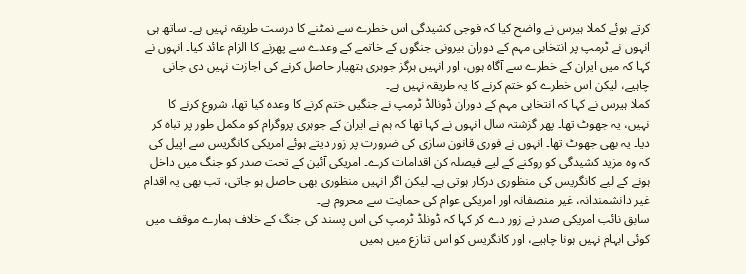کرتے ہوئے کملا ہیرس نے واضح کیا کہ فوجی کشیدگی اس خطرے سے نمٹنے کا درست طریقہ نہیں ہے۔ ساتھ ہی انہوں نے ٹرمپ پر انتخابی مہم کے دوران بیرونی جنگوں کے خاتمے کے وعدے سے پھرنے کا الزام عائد کیا۔ انہوں نے کہا کہ میں ایران کے خطرے سے آگاہ ہوں، اور انہیں ہرگز جوہری ہتھیار حاصل کرنے کی اجازت نہیں دی جانی چاہیے، لیکن اس خطرے کو ختم کرنے کا یہ طریقہ نہیں ہے۔
کملا ہیرس نے کہا کہ انتخابی مہم کے دوران ڈونالڈ ٹرمپ نے جنگیں ختم کرنے کا وعدہ کیا تھا، شروع کرنے کا نہیں، یہ جھوٹ تھا۔ پھر گزشتہ سال انہوں نے کہا تھا کہ ہم نے ایران کے جوہری پروگرام کو مکمل طور پر تباہ کر دیا۔ یہ بھی جھوٹ تھا۔ انہوں نے فوری قانون سازی کی ضرورت پر زور دیتے ہوئے امریکی کانگریس سے اپیل کی کہ وہ مزید کشیدگی کو روکنے کے لیے فیصلہ کن اقدامات کرے۔ امریکی آئین کے تحت صدر کو جنگ میں داخل ہونے کے لیے کانگریس کی منظوری درکار ہوتی ہے۔ لیکن اگر انہیں منظوری بھی حاصل ہو جاتی، تب بھی یہ اقدام غیر دانشمندانہ، غیر منصفانہ اور امریکی عوام کی حمایت سے محروم ہے۔
سابق نائب امریکی صدر نے زور دے کر کہا کہ ڈونلڈ ٹرمپ کی اس پسند کی جنگ کے خلاف ہمارے موقف میں کوئی ابہام نہیں ہونا چاہیے، اور کانگریس کو اس تنازع میں ہمیں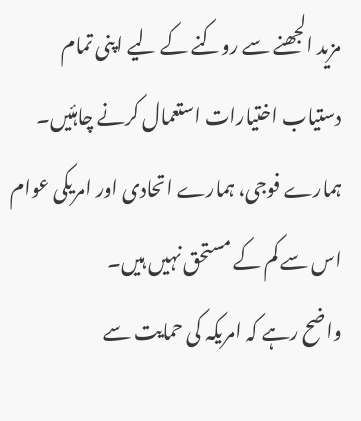مزید الجھنے سے روکنے کے لیے اپنی تمام دستیاب اختیارات استعمال کرنے چاہئیں۔ ہمارے فوجی، ہمارے اتحادی اور امریکی عوام اس سے کم کے مستحق نہیں ہیں۔
واضح رہے کہ امریکہ کی حمایت سے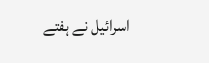اسرائیل نے ہفتے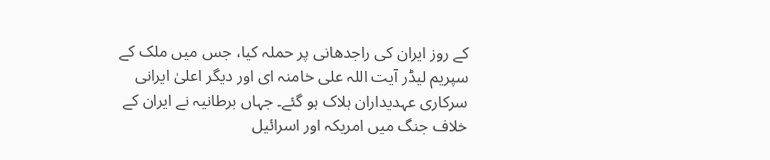کے روز ایران کی راجدھانی پر حملہ کیا، جس میں ملک کے سپریم لیڈر آیت اللہ علی خامنہ ای اور دیگر اعلیٰ ایرانی سرکاری عہدیداران ہلاک ہو گئے۔ جہاں برطانیہ نے ایران کے خلاف جنگ میں امریکہ اور اسرائیل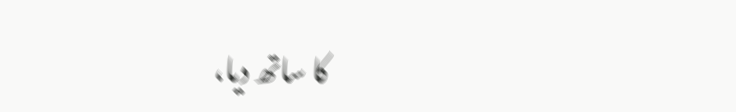کا ساتھ دیا،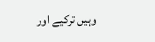وہیں ترکیے اور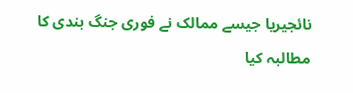نائجیریا جیسے ممالک نے فوری جنگ بندی کا مطالبہ کیا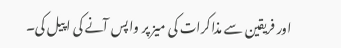اور فریقین سے مذاکرات کی میز پر واپس آنے کی اپیل کی۔